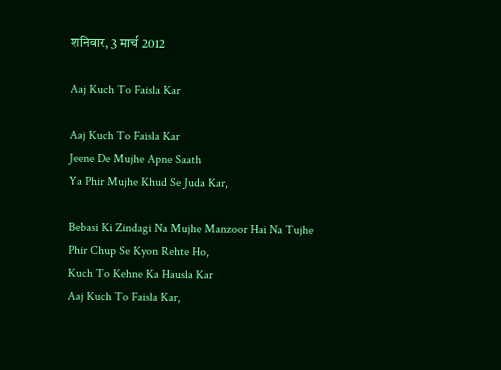शनिवार, 3 मार्च 2012

Aaj Kuch To Faisla Kar

Aaj Kuch To Faisla Kar
Jeene De Mujhe Apne Saath
Ya Phir Mujhe Khud Se Juda Kar,

Bebasi Ki Zindagi Na Mujhe Manzoor Hai Na Tujhe
Phir Chup Se Kyon Rehte Ho,
Kuch To Kehne Ka Hausla Kar
Aaj Kuch To Faisla Kar,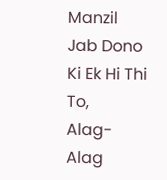Manzil Jab Dono Ki Ek Hi Thi To,
Alag-Alag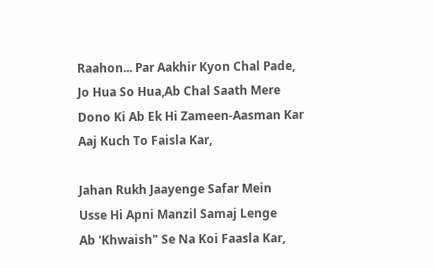Raahon... Par Aakhir Kyon Chal Pade,
Jo Hua So Hua,Ab Chal Saath Mere
Dono Ki Ab Ek Hi Zameen-Aasman Kar
Aaj Kuch To Faisla Kar,

Jahan Rukh Jaayenge Safar Mein
Usse Hi Apni Manzil Samaj Lenge
Ab 'Khwaish" Se Na Koi Faasla Kar,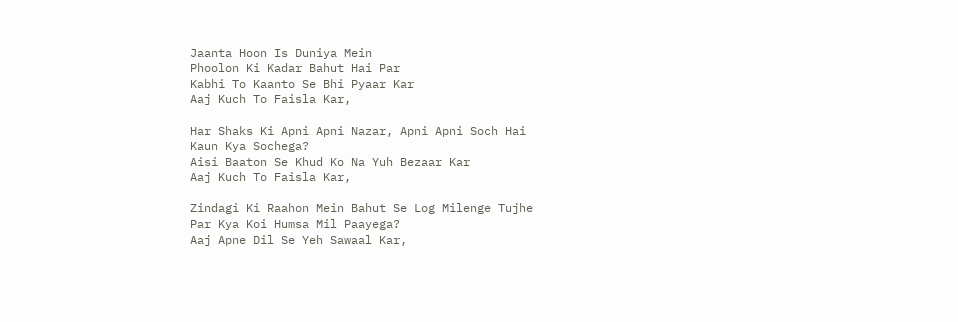Jaanta Hoon Is Duniya Mein
Phoolon Ki Kadar Bahut Hai Par
Kabhi To Kaanto Se Bhi Pyaar Kar
Aaj Kuch To Faisla Kar,

Har Shaks Ki Apni Apni Nazar, Apni Apni Soch Hai
Kaun Kya Sochega?
Aisi Baaton Se Khud Ko Na Yuh Bezaar Kar
Aaj Kuch To Faisla Kar,

Zindagi Ki Raahon Mein Bahut Se Log Milenge Tujhe
Par Kya Koi Humsa Mil Paayega?
Aaj Apne Dil Se Yeh Sawaal Kar,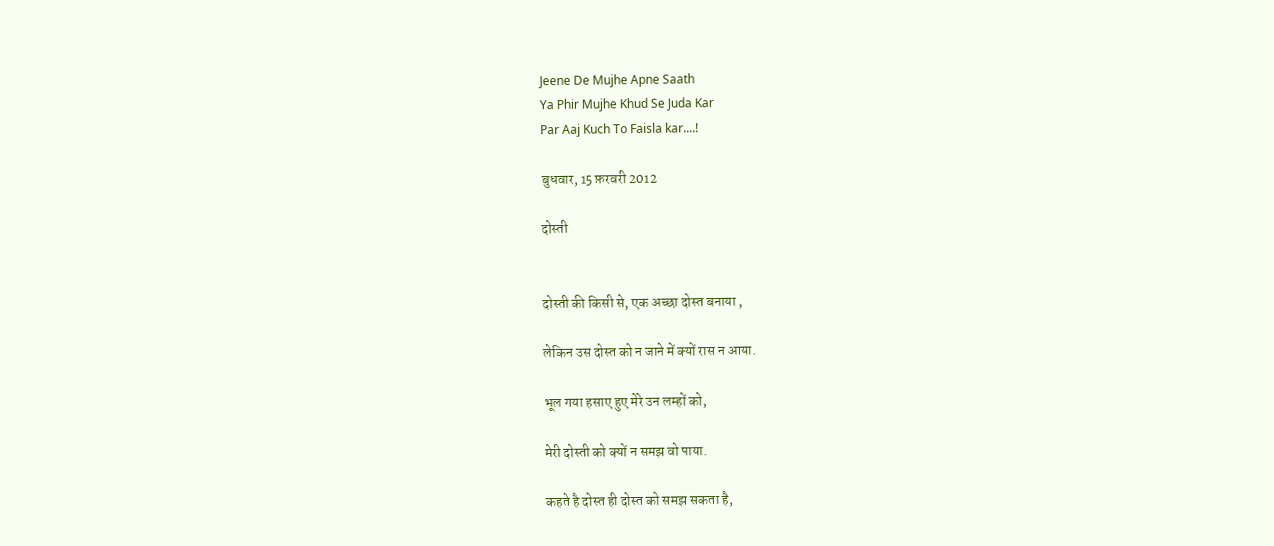Jeene De Mujhe Apne Saath
Ya Phir Mujhe Khud Se Juda Kar
Par Aaj Kuch To Faisla kar....!

बुधवार, 15 फ़रवरी 2012

दोस्ती


दोस्ती की किसी से, एक अच्छा दोस्त बनाया ,

लेकिन उस दोस्त को न जाने में क्यों रास न आया.

भूल गया हसाए हुए मेरे उन लम्हों को,

मेरी दोस्ती को क्यों न समझ वो पाया.

कहते है दोस्त ही दोस्त को समझ सकता है,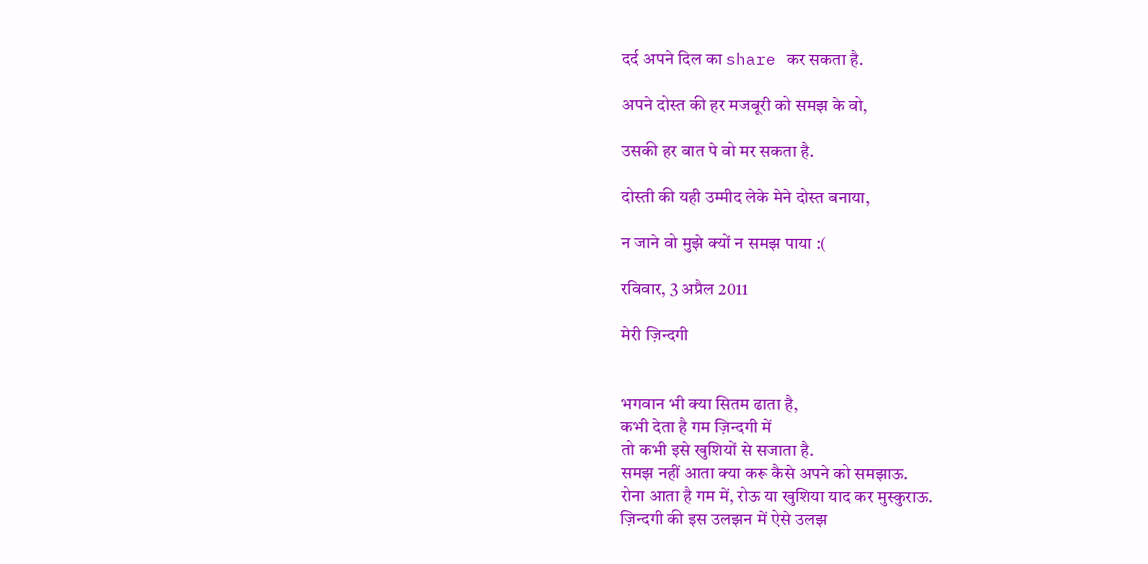दर्द अपने दिल का share कर सकता है.

अपने दोस्त की हर मजबूरी को समझ के वो,

उसकी हर बात पे वो मर सकता है.

दोस्ती की यही उम्मीद लेके मेने दोस्त बनाया,

न जाने वो मुझे क्यों न समझ पाया :(

रविवार, 3 अप्रैल 2011

मेरी ज़िन्दगी


भगवान भी क्या सितम ढाता है,
कभी देता है गम ज़िन्दगी में
तो कभी इसे खुशियों से सजाता है.
समझ नहीं आता क्या करू कैसे अपने को समझाऊ.
रोना आता है गम में, रोऊ या खुशिया याद कर मुस्कुराऊ.
ज़िन्दगी की इस उलझन में ऐसे उलझ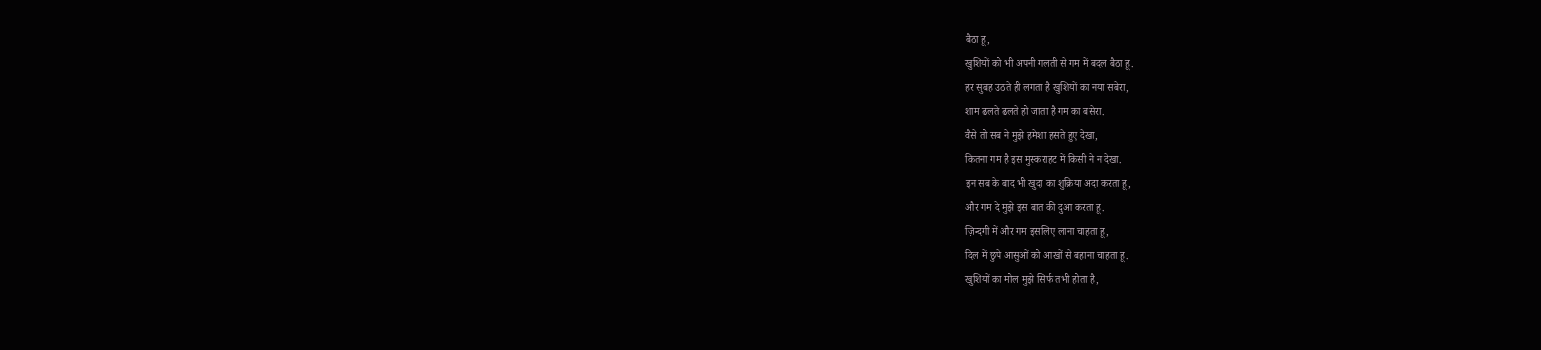बैठा हू,
खुशियों को भी अपनी गलती से गम में बदल बैठा हू.
हर सुबह उठते ही लगता है खुशियों का नया सबेरा,
शाम ढलते ढलते हो जाता है गम का बसेरा.
वैसे तो सब ने मुझे हमेशा हसते हुए देखा,
कितना गम है इस मुस्कराहट में किसी ने न देखा.
इन सब के बाद भी खुदा का शुक्रिया अदा करता हू,
और गम दे मुझे इस बात की दुआ करता हू.
ज़िन्दगी में और गम इसलिए लाना चाहता हू,
दिल में छुपे आसुओं को आखों से बहाना चाहता हू.
खुशियों का मोल मुझे सिर्फ तभी होता है,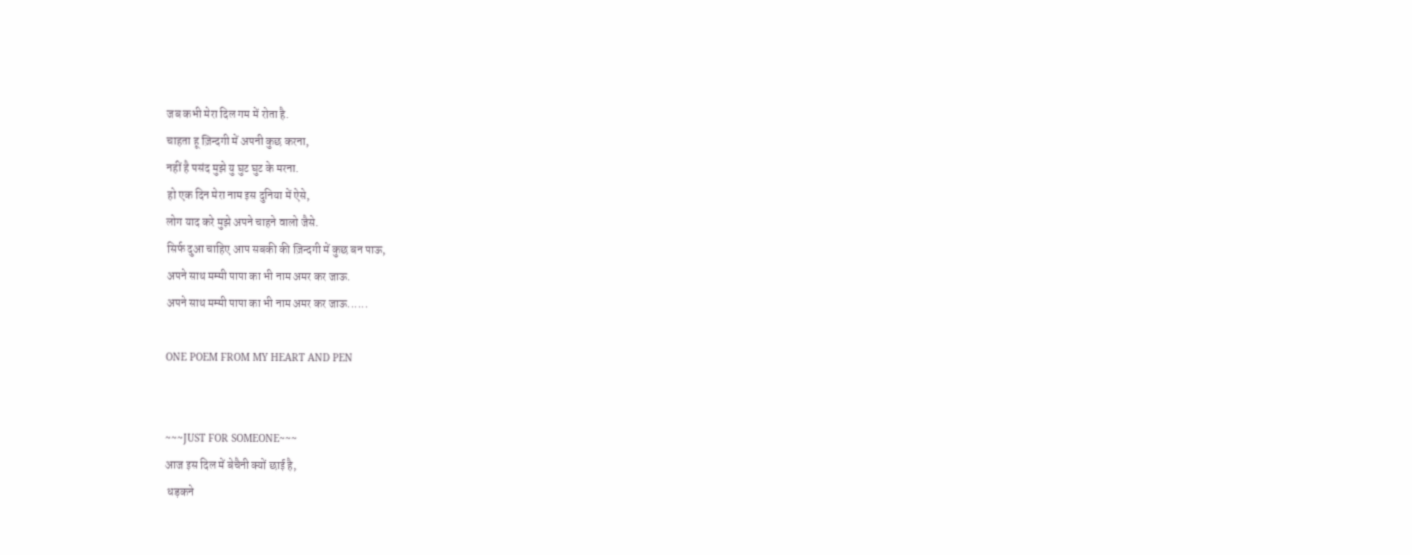जब कभी मेरा दिल गम में रोता है.
चाहता हू ज़िन्दगी में अपनी कुछ करना,
नहीं है पसंद मुझे यु घुट घुट के मरना.
हो एक दिन मेरा नाम इस दुनिया में ऐसे,
लोग याद करे मुझे अपने चाहने वालो जैसे.
सिर्फ दुआ चाहिए आप सबकी की ज़िन्दगी में कुछ बन पाऊ,
अपने साथ मम्मी पापा का भी नाम अमर कर जाऊ.
अपने साथ मम्मी पापा का भी नाम अमर कर जाऊ......

ONE POEM FROM MY HEART AND PEN


~~~JUST FOR SOMEONE~~~
आज इस दिल में बेचैनी क्यों छाई है,
 धड़कने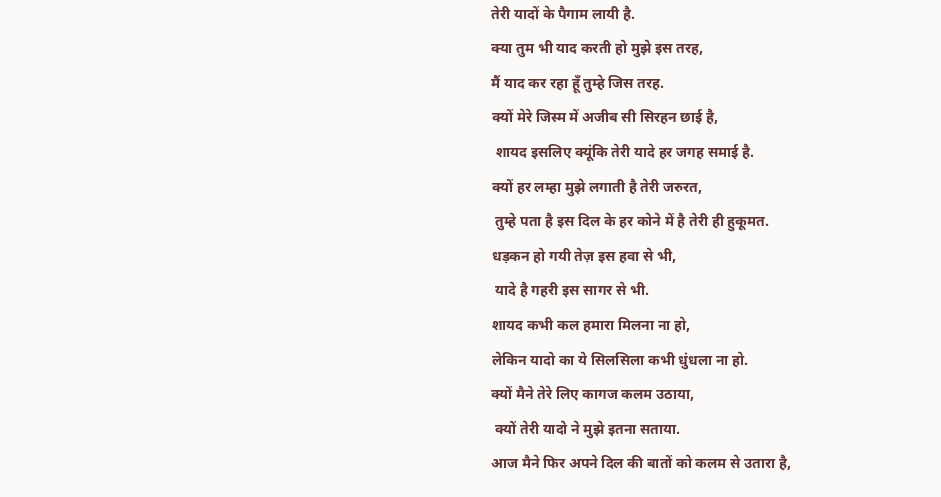तेरी यादों के पैगाम लायी है.
क्या तुम भी याद करती हो मुझे इस तरह,
मैं याद कर रहा हूँ तुम्हे जिस तरह.
क्यों मेरे जिस्म में अजीब सी सिरहन छाई है,
 शायद इसलिए क्यूंकि तेरी यादे हर जगह समाई है.
क्यों हर लम्हा मुझे लगाती है तेरी जरुरत,
 तुम्हे पता है इस दिल के हर कोने में है तेरी ही हुकूमत.
धड़कन हो गयी तेज़ इस हवा से भी,
 यादे है गहरी इस सागर से भी.
शायद कभी कल हमारा मिलना ना हो,
लेकिन यादो का ये सिलसिला कभी धुंधला ना हो.
क्यों मैने तेरे लिए कागज कलम उठाया,
 क्यों तेरी यादो ने मुझे इतना सताया.
आज मैने फिर अपने दिल की बातों को कलम से उतारा है,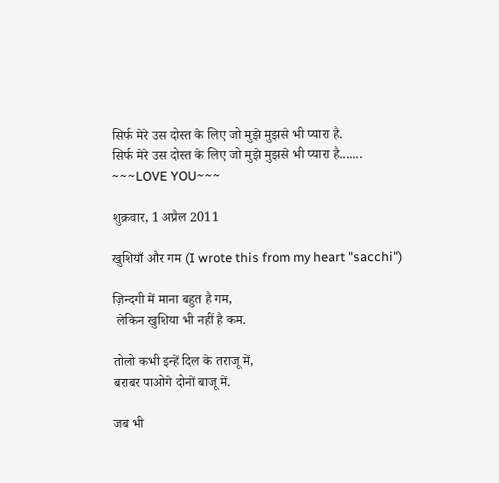सिर्फ मेरे उस दोस्त के लिए जो मुझे मुझसे भी प्यारा है.
सिर्फ मेरे उस दोस्त के लिए जो मुझे मुझसे भी प्यारा है.......
~~~LOVE YOU~~~

शुक्रवार, 1 अप्रैल 2011

खुशियाँ और गम (I wrote this from my heart "sacchi")

ज़िन्दगी में माना बहुत है गम,
 लेकिन खुशिया भी नहीं है कम.

तोलो कभी इन्हें दिल के तराजू में,
बराबर पाओगे दोनों बाजू में.

जब भी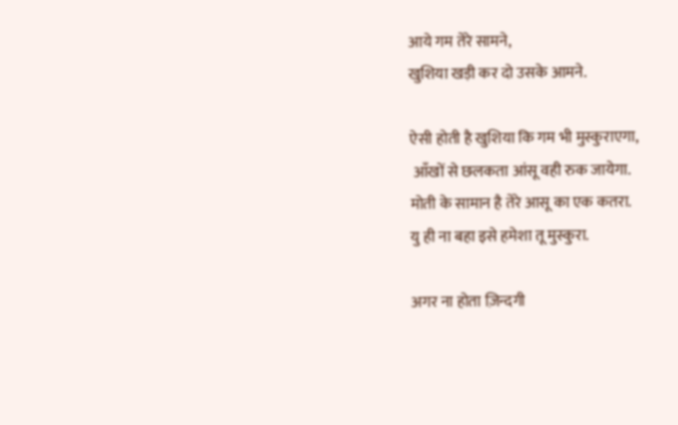आये गम तेरे सामने,
खुशिया खड़ी कर दो उसके आमने.

ऐसी होती है खुशिया कि गम भी मुस्कुराएगा,
 आँखों से छलकता आंसू वही रुक जायेगा.
मोती के सामान है तेरे आसू का एक कतरा.
यु ही ना बहा इसे हमेशा तू मुस्कुरा.

अगर ना होता ज़िन्दगी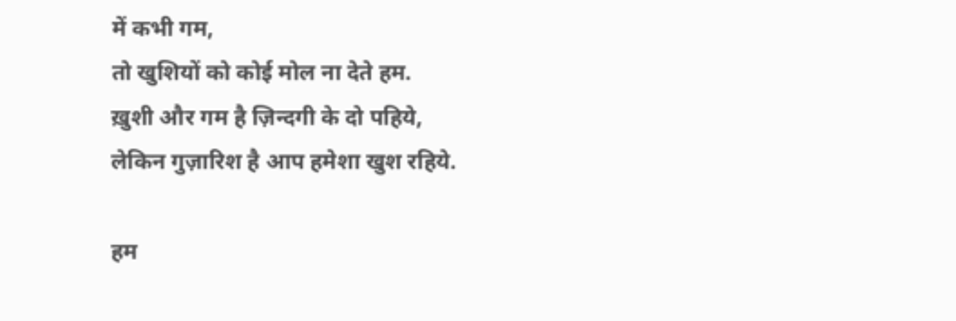में कभी गम,
तो खुशियों को कोई मोल ना देते हम.
ख़ुशी और गम है ज़िन्दगी के दो पहिये,
लेकिन गुज़ारिश है आप हमेशा खुश रहिये.

हम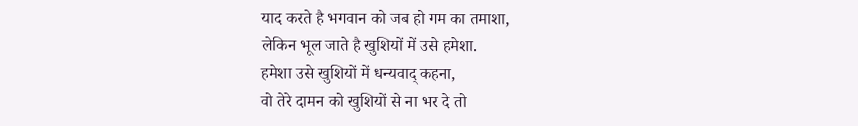याद करते है भगवान को जब हो गम का तमाशा,
लेकिन भूल जाते है खुशियों में उसे हमेशा.
हमेशा उसे खुशियों में धन्यवाद् कहना,
वो तेरे दामन को खुशियों से ना भर दे तो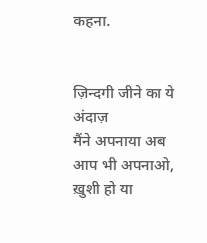कहना.


ज़िन्दगी जीने का ये अंदाज़
मैंने अपनाया अब आप भी अपनाओ,
ख़ुशी हो या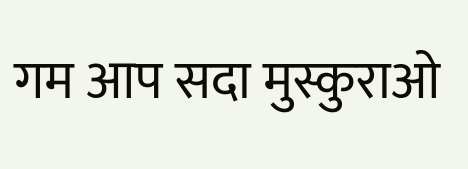गम आप सदा मुस्कुराओ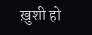ख़ुशी हो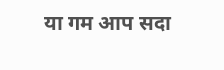या गम आप सदा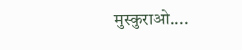मुस्कुराओ....